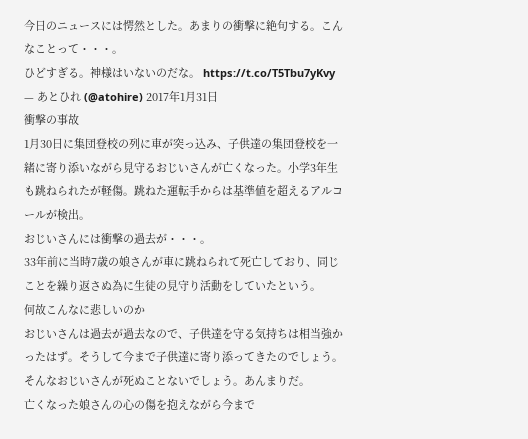今日のニュースには愕然とした。あまりの衝撃に絶句する。こんなことって・・・。
ひどすぎる。神様はいないのだな。 https://t.co/T5Tbu7yKvy
— あとひれ (@atohire) 2017年1月31日
衝撃の事故
1月30日に集団登校の列に車が突っ込み、子供達の集団登校を一緒に寄り添いながら見守るおじいさんが亡くなった。小学3年生も跳ねられたが軽傷。跳ねた運転手からは基準値を超えるアルコールが検出。
おじいさんには衝撃の過去が・・・。
33年前に当時7歳の娘さんが車に跳ねられて死亡しており、同じことを繰り返さぬ為に生徒の見守り活動をしていたという。
何故こんなに悲しいのか
おじいさんは過去が過去なので、子供達を守る気持ちは相当強かったはず。そうして今まで子供達に寄り添ってきたのでしょう。そんなおじいさんが死ぬことないでしょう。あんまりだ。
亡くなった娘さんの心の傷を抱えながら今まで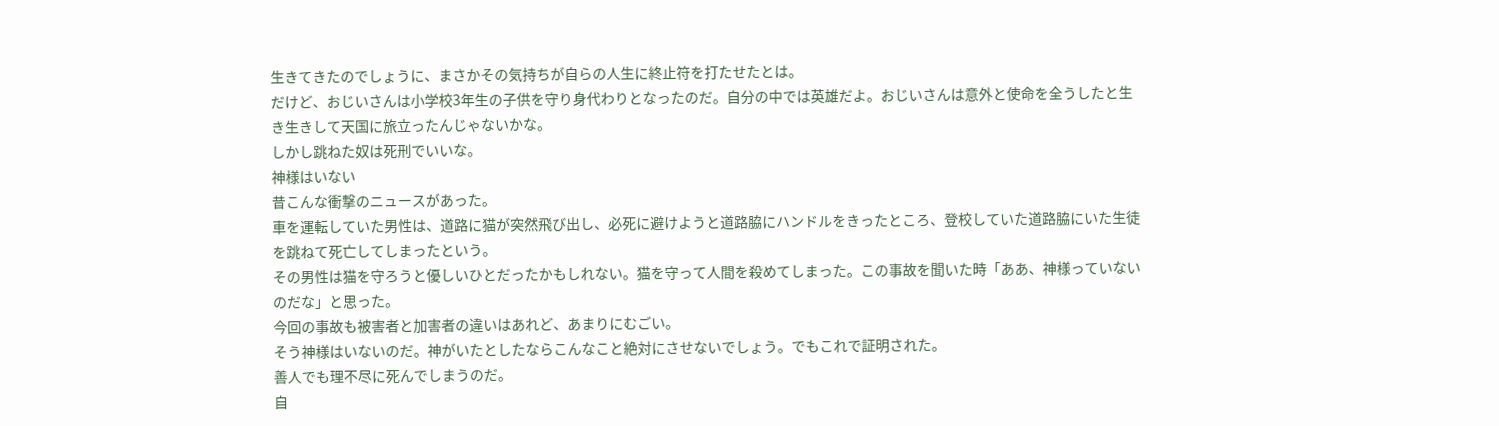生きてきたのでしょうに、まさかその気持ちが自らの人生に終止符を打たせたとは。
だけど、おじいさんは小学校3年生の子供を守り身代わりとなったのだ。自分の中では英雄だよ。おじいさんは意外と使命を全うしたと生き生きして天国に旅立ったんじゃないかな。
しかし跳ねた奴は死刑でいいな。
神様はいない
昔こんな衝撃のニュースがあった。
車を運転していた男性は、道路に猫が突然飛び出し、必死に避けようと道路脇にハンドルをきったところ、登校していた道路脇にいた生徒を跳ねて死亡してしまったという。
その男性は猫を守ろうと優しいひとだったかもしれない。猫を守って人間を殺めてしまった。この事故を聞いた時「ああ、神様っていないのだな」と思った。
今回の事故も被害者と加害者の違いはあれど、あまりにむごい。
そう神様はいないのだ。神がいたとしたならこんなこと絶対にさせないでしょう。でもこれで証明された。
善人でも理不尽に死んでしまうのだ。
自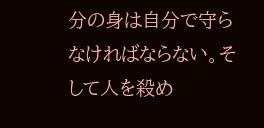分の身は自分で守らなければならない。そして人を殺め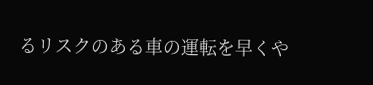るリスクのある車の運転を早くや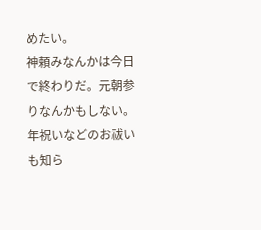めたい。
神頼みなんかは今日で終わりだ。元朝参りなんかもしない。年祝いなどのお祓いも知ら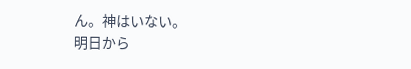ん。神はいない。
明日から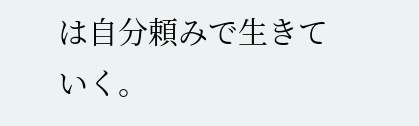は自分頼みで生きていく。